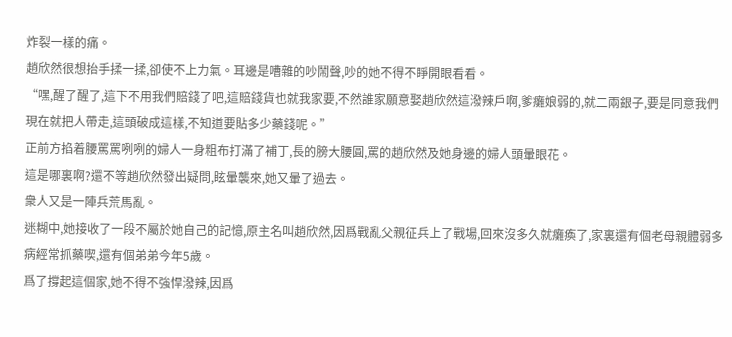炸裂一樣的痛。
趙欣然很想抬手揉一揉,卻使不上力氣。耳邊是嘈雜的吵鬧聲,吵的她不得不睜開眼看看。
“嘿,醒了醒了,這下不用我們賠錢了吧,這賠錢貨也就我家要,不然誰家願意娶趙欣然這潑辣戶啊,爹癱娘弱的,就二兩銀子,要是同意我們現在就把人帶走,這頭破成這樣,不知道要貼多少藥錢呢。”
正前方掐着腰罵罵咧咧的婦人一身粗布打滿了補丁,長的膀大腰圓,罵的趙欣然及她身邊的婦人頭暈眼花。
這是哪裏啊?還不等趙欣然發出疑問,眩暈襲來,她又暈了過去。
衆人又是一陣兵荒馬亂。
迷糊中,她接收了一段不屬於她自己的記憶,原主名叫趙欣然,因爲戰亂父親征兵上了戰場,回來沒多久就癱瘓了,家裏還有個老母親體弱多病經常抓藥喫,還有個弟弟今年5歲。
爲了撐起這個家,她不得不強悍潑辣,因爲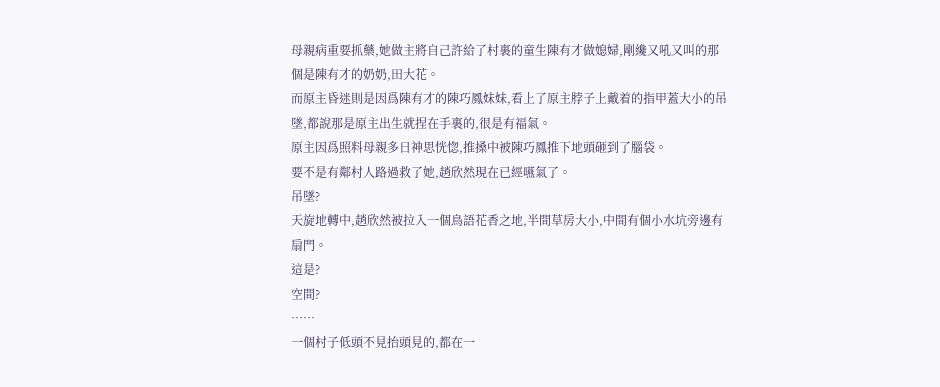母親病重要抓藥,她做主將自己許給了村裏的童生陳有才做媳婦,剛纔又吼又叫的那個是陳有才的奶奶,田大花。
而原主昏迷則是因爲陳有才的陳巧鳳妹妹,看上了原主脖子上戴着的指甲蓋大小的吊墜,都說那是原主出生就捏在手裏的,很是有福氣。
原主因爲照料母親多日神思恍惚,推搡中被陳巧鳳推下地頭砸到了腦袋。
要不是有鄰村人路過救了她,趙欣然現在已經嚥氣了。
吊墜?
天旋地轉中,趙欣然被拉入一個鳥語花香之地,半間草房大小,中間有個小水坑旁邊有扇門。
這是?
空間?
……
一個村子低頭不見抬頭見的,都在一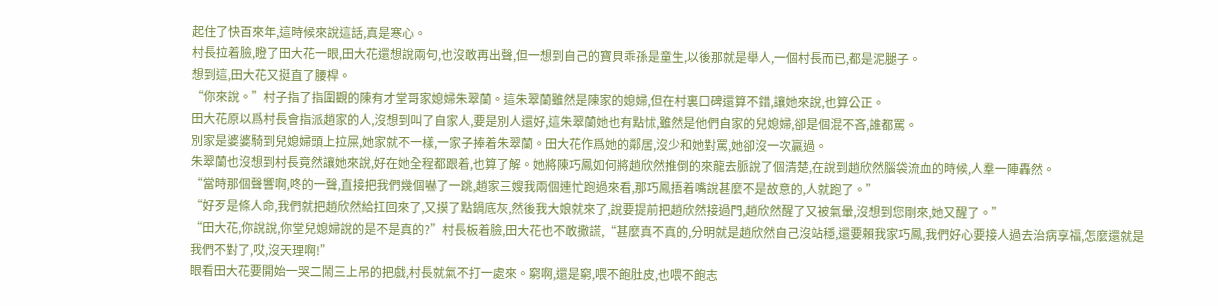起住了快百來年,這時候來說這話,真是寒心。
村長拉着臉,瞪了田大花一眼,田大花還想說兩句,也沒敢再出聲,但一想到自己的寶貝乖孫是童生,以後那就是舉人,一個村長而已,都是泥腿子。
想到這,田大花又挺直了腰桿。
“你來說。”村子指了指圍觀的陳有才堂哥家媳婦朱翠蘭。這朱翠蘭雖然是陳家的媳婦,但在村裏口碑還算不錯,讓她來說,也算公正。
田大花原以爲村長會指派趙家的人,沒想到叫了自家人,要是別人還好,這朱翠蘭她也有點怵,雖然是他們自家的兒媳婦,卻是個混不吝,誰都罵。
別家是婆婆騎到兒媳婦頭上拉屎,她家就不一樣,一家子捧着朱翠蘭。田大花作爲她的鄰居,沒少和她對罵,她卻沒一次贏過。
朱翠蘭也沒想到村長竟然讓她來說,好在她全程都跟着,也算了解。她將陳巧鳳如何將趙欣然推倒的來龍去脈說了個清楚,在說到趙欣然腦袋流血的時候,人羣一陣轟然。
“當時那個聲響啊,咚的一聲,直接把我們幾個嚇了一跳,趙家三嫂我兩個連忙跑過來看,那巧鳳捂着嘴說甚麼不是故意的,人就跑了。”
“好歹是條人命,我們就把趙欣然給扛回來了,又摸了點鍋底灰,然後我大娘就來了,說要提前把趙欣然接過門,趙欣然醒了又被氣暈,沒想到您剛來,她又醒了。”
“田大花,你說說,你堂兒媳婦說的是不是真的?”村長板着臉,田大花也不敢撒謊,“甚麼真不真的,分明就是趙欣然自己沒站穩,還要賴我家巧鳳,我們好心要接人過去治病享福,怎麼還就是我們不對了,哎,沒天理啊!”
眼看田大花要開始一哭二鬧三上吊的把戲,村長就氣不打一處來。窮啊,還是窮,喂不飽肚皮,也喂不飽志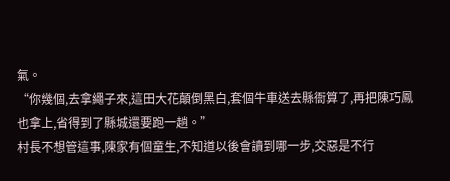氣。
“你幾個,去拿繩子來,這田大花顛倒黑白,套個牛車送去縣衙算了,再把陳巧鳳也拿上,省得到了縣城還要跑一趟。”
村長不想管這事,陳家有個童生,不知道以後會讀到哪一步,交惡是不行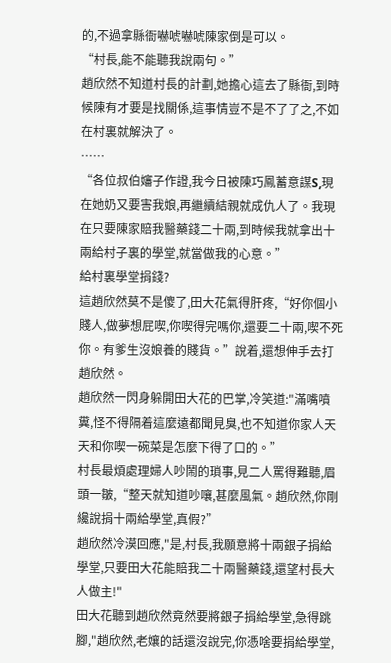的,不過拿縣衙嚇唬嚇唬陳家倒是可以。
“村長,能不能聽我說兩句。”
趙欣然不知道村長的計劃,她擔心這去了縣衙,到時候陳有才要是找關係,這事情豈不是不了了之,不如在村裏就解決了。
……
“各位叔伯嬸子作證,我今日被陳巧鳳蓄意謀S,現在她奶又要害我娘,再繼續結親就成仇人了。我現在只要陳家賠我醫藥錢二十兩,到時候我就拿出十兩給村子裏的學堂,就當做我的心意。”
給村裏學堂捐錢?
這趙欣然莫不是傻了,田大花氣得肝疼,“好你個小賤人,做夢想屁喫,你喫得完嗎你,還要二十兩,喫不死你。有爹生沒娘養的賤貨。”說着,還想伸手去打趙欣然。
趙欣然一閃身躲開田大花的巴掌,冷笑道:"滿嘴噴糞,怪不得隔着這麼遠都聞見臭,也不知道你家人天天和你喫一碗菜是怎麼下得了口的。”
村長最煩處理婦人吵鬧的瑣事,見二人罵得難聽,眉頭一皺,“整天就知道吵嚷,甚麼風氣。趙欣然,你剛纔說捐十兩給學堂,真假?”
趙欣然冷漠回應,"是,村長,我願意將十兩銀子捐給學堂,只要田大花能賠我二十兩醫藥錢,還望村長大人做主!"
田大花聽到趙欣然竟然要將銀子捐給學堂,急得跳腳,"趙欣然,老孃的話還沒說完,你憑啥要捐給學堂,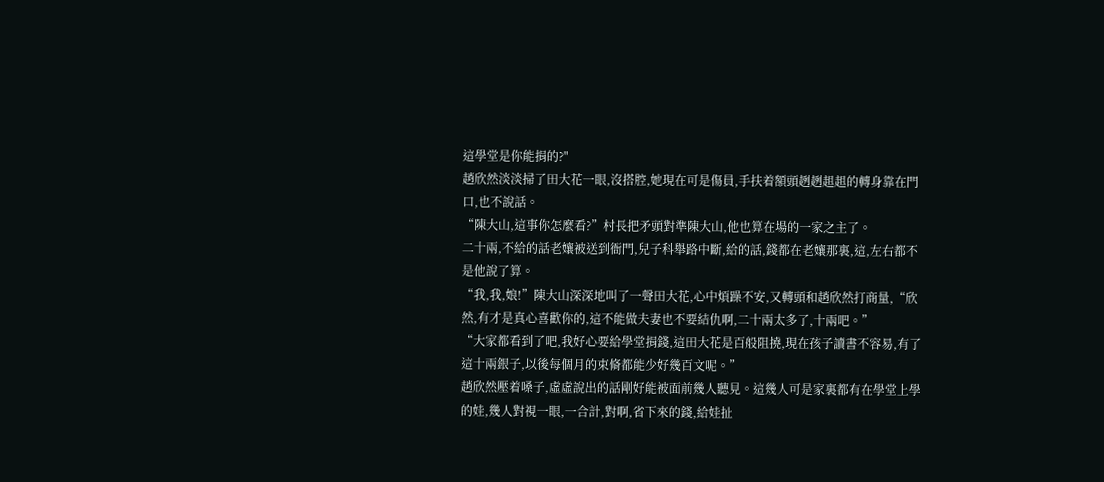這學堂是你能捐的?"
趙欣然淡淡掃了田大花一眼,沒搭腔,她現在可是傷員,手扶着額頭趔趔趄趄的轉身靠在門口,也不說話。
“陳大山,這事你怎麼看?”村長把矛頭對準陳大山,他也算在場的一家之主了。
二十兩,不給的話老孃被送到衙門,兒子科舉路中斷,給的話,錢都在老孃那裏,這,左右都不是他說了算。
“我,我,娘!”陳大山深深地叫了一聲田大花,心中煩躁不安,又轉頭和趙欣然打商量,“欣然,有才是真心喜歡你的,這不能做夫妻也不要結仇啊,二十兩太多了,十兩吧。”
“大家都看到了吧,我好心要給學堂捐錢,這田大花是百般阻撓,現在孩子讀書不容易,有了這十兩銀子,以後每個月的束脩都能少好幾百文呢。”
趙欣然壓着嗓子,虛虛說出的話剛好能被面前幾人聽見。這幾人可是家裏都有在學堂上學的娃,幾人對視一眼,一合計,對啊,省下來的錢,給娃扯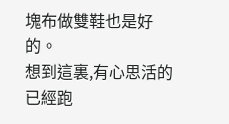塊布做雙鞋也是好的。
想到這裏,有心思活的已經跑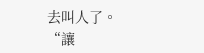去叫人了。
“讓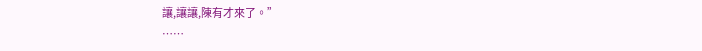讓,讓讓,陳有才來了。”
……